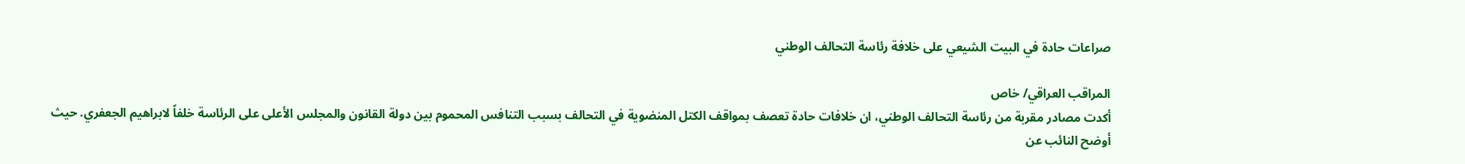صراعات حادة في البيت الشيعي على خلافة رئاسة التحالف الوطني

المراقب العراقي/ خاص
أكدت مصادر مقربة من رئاسة التحالف الوطني، ان خلافات حادة تعصف بمواقف الكتل المنضوية في التحالف بسبب التنافس المحموم بين دولة القانون والمجلس الأعلى على الرئاسة خلفاً لابراهيم الجعفري. حيث أوضح النائب عن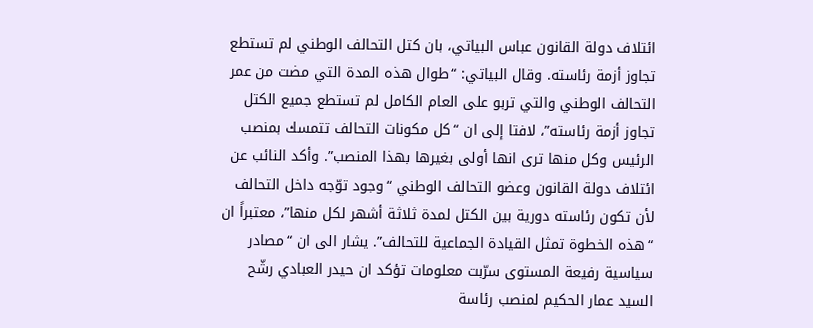ائتلاف دولة القانون عباس البياتي، بان كتل التحالف الوطني لم تستطع تجاوز أزمة رئاسته. وقال البياتي: “طوال هذه المدة التي مضت من عمر التحالف الوطني والتي تربو على العام الكامل لم تستطع جميع الكتل تجاوز أزمة رئاسته”، لافتا إلى ان “كل مكونات التحالف تتمسك بمنصب الرئيس وكل منها ترى انها أولى بغيرها بهذا المنصب”. وأكد النائب عن ائتلاف دولة القانون وعضو التحالف الوطني “وجود توّجه داخل التحالف لأن تكون رئاسته دورية بين الكتل لمدة ثلاثة أشهر لكل منها”، معتبراً ان “هذه الخطوة تمثل القيادة الجماعية للتحالف”. يشار الى ان “مصادر سياسية رفيعة المستوى سرّبت معلومات تؤكد ان حيدر العبادي رشّح السيد عمار الحكيم لمنصب رئاسة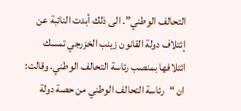التحالف الوطني”. الى ذلك أبدت النائبة عن إئتلاف دولة القانون زينب الخزرجي تمسك ائتلافها بمنصب رئاسة التحالف الوطني. وقالت: ان “رئاسة التحالف الوطني من حصة دولة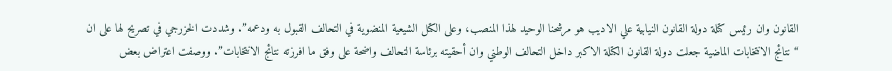القانون وان رئيس كتلة دولة القانون النيابية علي الاديب هو مرشحنا الوحيد لهذا المنصب، وعلى الكتل الشيعية المنضوية في التحالف القبول به ودعمه”. وشددت الخزرجي في تصريح لها على ان “نتائج الانتخابات الماضية جعلت دولة القانون الكتلة الاكبر داخل التحالف الوطني وان أحقيته برئاسة التحالف واضحة على وفق ما افرزته نتائج الانتخابات”. ووصفت اعتراض بعض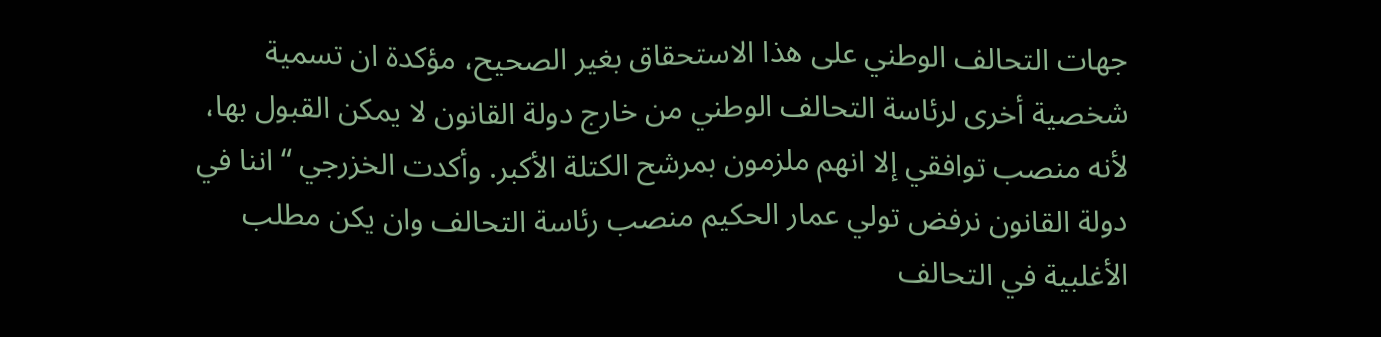جهات التحالف الوطني على هذا الاستحقاق بغير الصحيح، مؤكدة ان تسمية شخصية أخرى لرئاسة التحالف الوطني من خارج دولة القانون لا يمكن القبول بها، لأنه منصب توافقي إلا انهم ملزمون بمرشح الكتلة الأكبر. وأكدت الخزرجي “اننا في دولة القانون نرفض تولي عمار الحكيم منصب رئاسة التحالف وان يكن مطلب الأغلبية في التحالف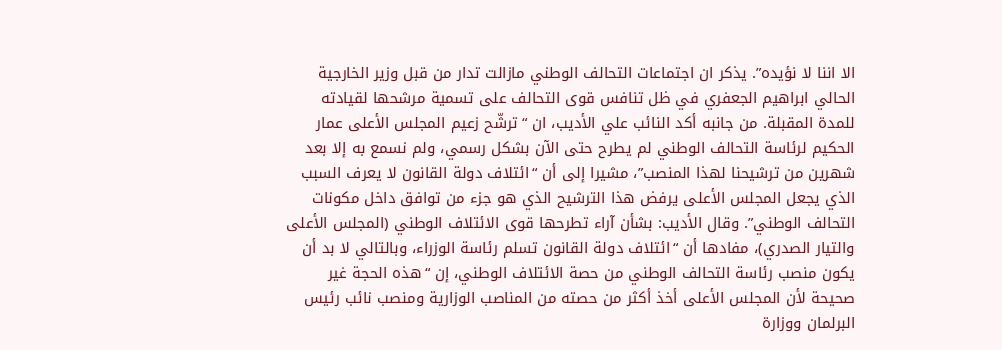الا اننا لا نؤيده”. يذكر ان اجتماعات التحالف الوطني مازالت تدار من قبل وزير الخارجية الحالي ابراهيم الجعفري في ظل تنافس قوى التحالف على تسمية مرشحها لقيادته للمدة المقبلة. من جانبه أكد النائب علي الأديب، ان “ترشّح زعيم المجلس الأعلى عمار الحكيم لرئاسة التحالف الوطني لم يطرح حتى الآن بشكل رسمي، ولم نسمع به إلا بعد شهرين من ترشيحنا لهذا المنصب”، مشيرا إلى أن “ائتلاف دولة القانون لا يعرف السبب الذي يجعل المجلس الأعلى يرفض هذا الترشيح الذي هو جزء من توافق داخل مكونات التحالف الوطني”. وقال الأديب: بشأن آراء تطرحها قوى الائتلاف الوطني (المجلس الأعلى والتيار الصدري)، مفادها أن “ائتلاف دولة القانون تسلم رئاسة الوزراء، وبالتالي لا بد أن يكون منصب رئاسة التحالف الوطني من حصة الائتلاف الوطني، إن “هذه الحجة غير صحيحة لأن المجلس الأعلى أخذ أكثر من حصته من المناصب الوزارية ومنصب نائب رئيس البرلمان ووزارة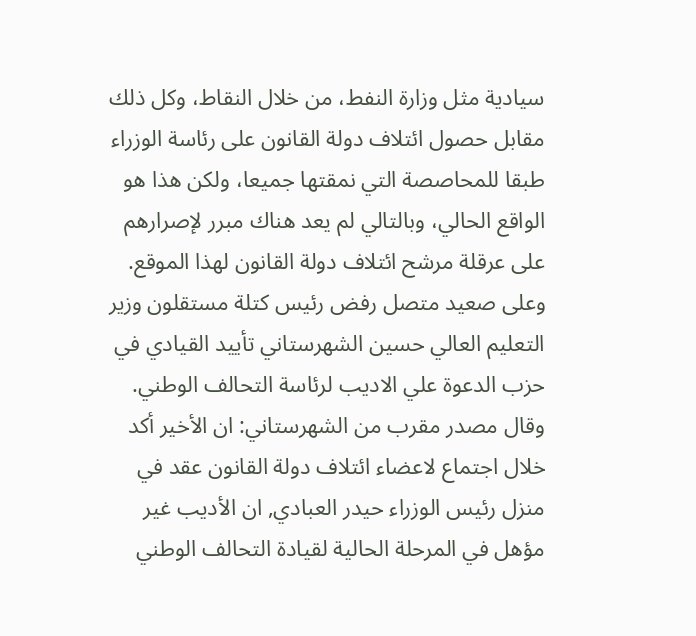سيادية مثل وزارة النفط، من خلال النقاط، وكل ذلك مقابل حصول ائتلاف دولة القانون على رئاسة الوزراء طبقا للمحاصصة التي نمقتها جميعا، ولكن هذا هو الواقع الحالي، وبالتالي لم يعد هناك مبرر لإصرارهم على عرقلة مرشح ائتلاف دولة القانون لهذا الموقع. وعلى صعيد متصل رفض رئيس كتلة مستقلون وزير التعليم العالي حسين الشهرستاني تأييد القيادي في حزب الدعوة علي الاديب لرئاسة التحالف الوطني. وقال مصدر مقرب من الشهرستاني: ان الأخير أكد خلال اجتماع لاعضاء ائتلاف دولة القانون عقد في منزل رئيس الوزراء حيدر العبادي, ان الأديب غير مؤهل في المرحلة الحالية لقيادة التحالف الوطني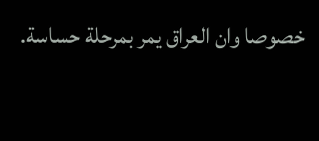خصوصا وان العراق يمر بمرحلة حساسة.